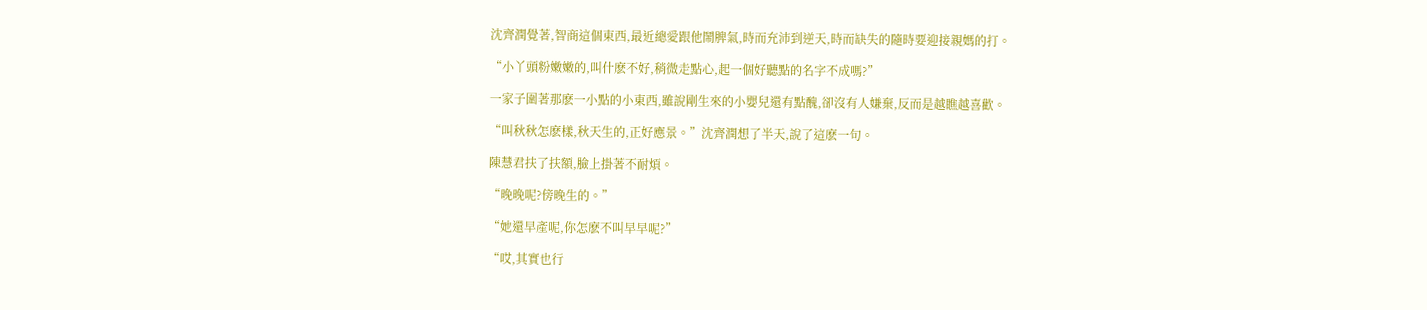沈齊潤覺著,智商這個東西,最近總愛跟他鬧脾氣,時而充沛到逆天,時而缺失的隨時要迎接親媽的打。

“小丫頭粉嫩嫩的,叫什麽不好,稍微走點心,起一個好聽點的名字不成嗎?”

一家子圍著那麽一小點的小東西,雖說剛生來的小嬰兒還有點醜,卻沒有人嫌棄,反而是越瞧越喜歡。

“叫秋秋怎麽樣,秋天生的,正好應景。”沈齊潤想了半天,說了這麽一句。

陳慧君扶了扶額,臉上掛著不耐煩。

“晚晚呢?傍晚生的。”

“她還早產呢,你怎麽不叫早早呢?”

“哎,其實也行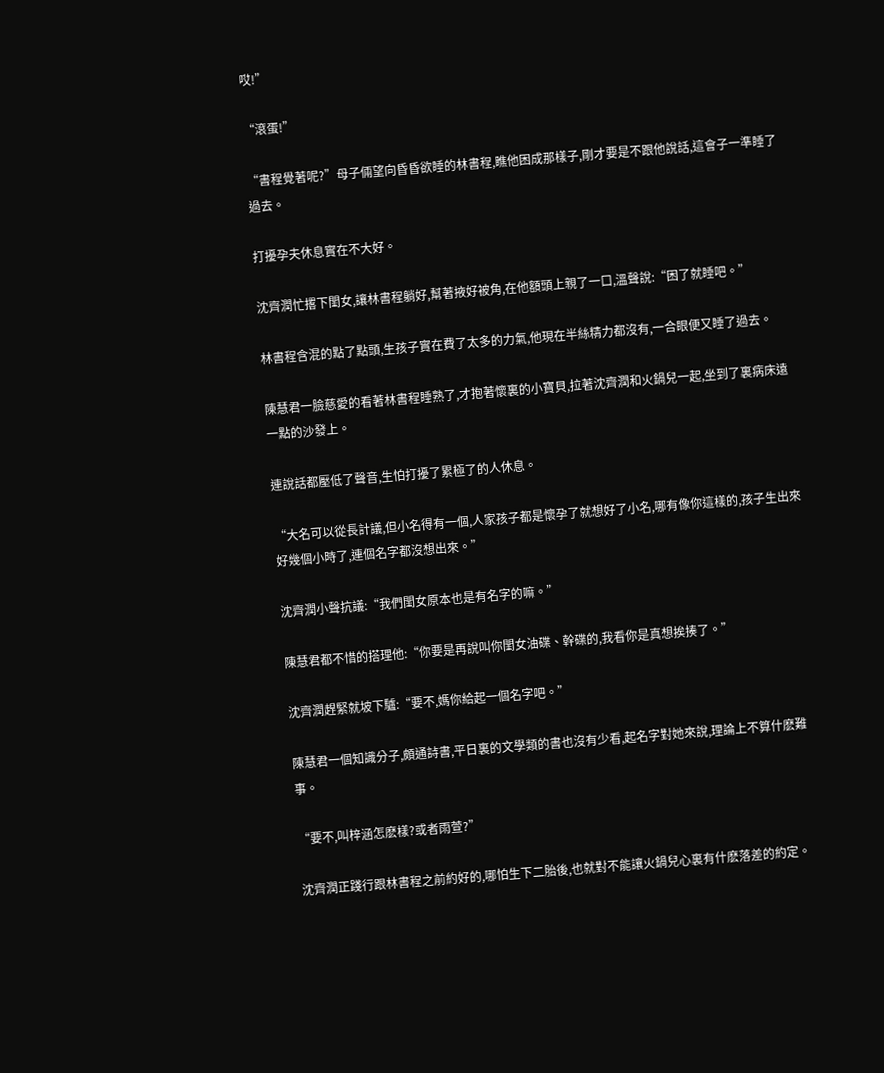哎!”

“滾蛋!”

“書程覺著呢?”母子倆望向昏昏欲睡的林書程,瞧他困成那樣子,剛才要是不跟他說話,這會子一準睡了過去。

打擾孕夫休息實在不大好。

沈齊潤忙撂下閨女,讓林書程躺好,幫著掖好被角,在他額頭上親了一口,溫聲說:“困了就睡吧。”

林書程含混的點了點頭,生孩子實在費了太多的力氣,他現在半絲精力都沒有,一合眼便又睡了過去。

陳慧君一臉慈愛的看著林書程睡熟了,才抱著懷裏的小寶貝,拉著沈齊潤和火鍋兒一起,坐到了裏病床遠一點的沙發上。

連說話都壓低了聲音,生怕打擾了累極了的人休息。

“大名可以從長計議,但小名得有一個,人家孩子都是懷孕了就想好了小名,哪有像你這樣的,孩子生出來好幾個小時了,連個名字都沒想出來。”

沈齊潤小聲抗議:“我們閨女原本也是有名字的嘛。”

陳慧君都不惜的搭理他:“你要是再說叫你閨女油碟、幹碟的,我看你是真想挨揍了。”

沈齊潤趕緊就坡下驢:“要不,媽你給起一個名字吧。”

陳慧君一個知識分子,頗通詩書,平日裏的文學類的書也沒有少看,起名字對她來說,理論上不算什麽難事。

“要不,叫梓涵怎麽樣?或者雨萱?”

沈齊潤正踐行跟林書程之前約好的,哪怕生下二胎後,也就對不能讓火鍋兒心裏有什麽落差的約定。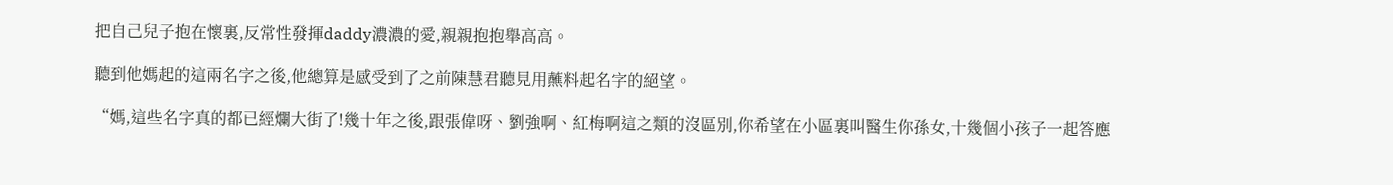把自己兒子抱在懷裏,反常性發揮daddy濃濃的愛,親親抱抱舉高高。

聽到他媽起的這兩名字之後,他總算是感受到了之前陳慧君聽見用蘸料起名字的絕望。

“媽,這些名字真的都已經爛大街了!幾十年之後,跟張偉呀、劉強啊、紅梅啊這之類的沒區別,你希望在小區裏叫醫生你孫女,十幾個小孩子一起答應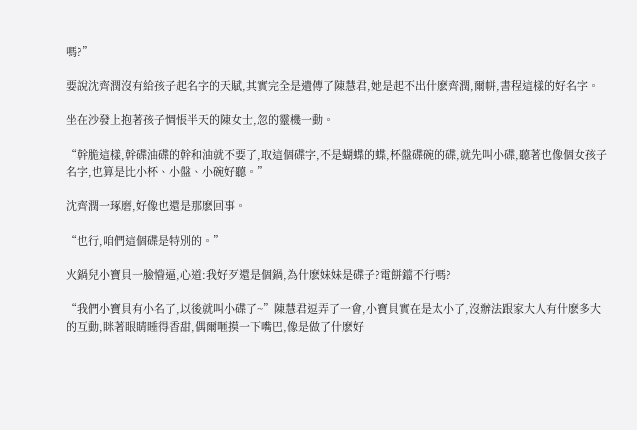嗎?”

要說沈齊潤沒有給孩子起名字的天賦,其實完全是遺傳了陳慧君,她是起不出什麽齊潤,爾帡,書程這樣的好名字。

坐在沙發上抱著孩子惆悵半天的陳女士,忽的靈機一動。

“幹脆這樣,幹碟油碟的幹和油就不要了,取這個碟字,不是蝴蝶的蝶,杯盤碟碗的碟,就先叫小碟,聽著也像個女孩子名字,也算是比小杯、小盤、小碗好聽。”

沈齊潤一琢磨,好像也還是那麽回事。

“也行,咱們這個碟是特別的。”

火鍋兒小寶貝一臉懵逼,心道:我好歹還是個鍋,為什麽妹妹是碟子?電餅鐺不行嗎?

“我們小寶貝有小名了,以後就叫小碟了~”陳慧君逗弄了一會,小寶貝實在是太小了,沒辦法跟家大人有什麽多大的互動,眯著眼睛睡得香甜,偶爾咂摸一下嘴巴,像是做了什麽好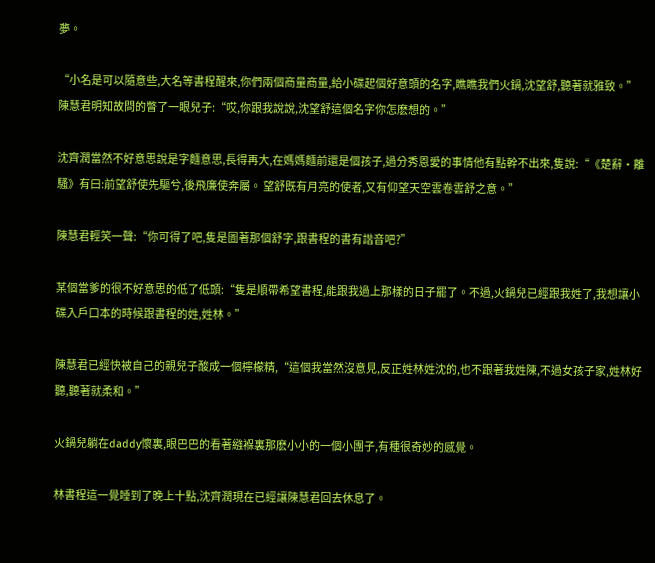夢。

“小名是可以隨意些,大名等書程醒來,你們兩個商量商量,給小碟起個好意頭的名字,瞧瞧我們火鍋,沈望舒,聽著就雅致。”陳慧君明知故問的瞥了一眼兒子:“哎,你跟我說說,沈望舒這個名字你怎麽想的。”

沈齊潤當然不好意思說是字麵意思,長得再大,在媽媽麵前還是個孩子,過分秀恩愛的事情他有點幹不出來,隻說:“《楚辭·離騷》有曰:前望舒使先驅兮,後飛廉使奔屬。 望舒既有月亮的使者,又有仰望天空雲卷雲舒之意。”

陳慧君輕笑一聲:“你可得了吧,隻是圖著那個舒字,跟書程的書有諧音吧?”

某個當爹的很不好意思的低了低頭:“隻是順帶希望書程,能跟我過上那樣的日子罷了。不過,火鍋兒已經跟我姓了,我想讓小碟入戶口本的時候跟書程的姓,姓林。”

陳慧君已經快被自己的親兒子酸成一個檸檬精,“這個我當然沒意見,反正姓林姓沈的,也不跟著我姓陳,不過女孩子家,姓林好聽,聽著就柔和。”

火鍋兒躺在daddy懷裏,眼巴巴的看著繈褓裏那麽小小的一個小團子,有種很奇妙的感覺。

林書程這一覺睡到了晚上十點,沈齊潤現在已經讓陳慧君回去休息了。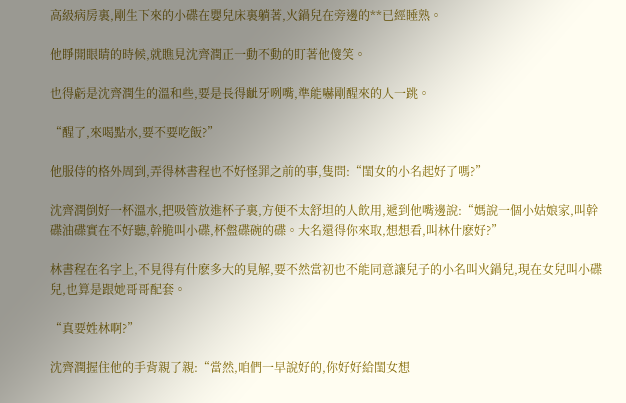高級病房裏,剛生下來的小碟在嬰兒床裏躺著,火鍋兒在旁邊的**已經睡熟。

他睜開眼睛的時候,就瞧見沈齊潤正一動不動的盯著他傻笑。

也得虧是沈齊潤生的溫和些,要是長得齜牙咧嘴,準能嚇剛醒來的人一跳。

“醒了,來喝點水,要不要吃飯?”

他服侍的格外周到,弄得林書程也不好怪罪之前的事,隻問:“閨女的小名起好了嗎?”

沈齊潤倒好一杯溫水,把吸管放進杯子裏,方便不太舒坦的人飲用,遞到他嘴邊說:“媽說一個小姑娘家,叫幹碟油碟實在不好聽,幹脆叫小碟,杯盤碟碗的碟。大名還得你來取,想想看,叫林什麽好?”

林書程在名字上,不見得有什麽多大的見解,要不然當初也不能同意讓兒子的小名叫火鍋兒,現在女兒叫小碟兒,也算是跟她哥哥配套。

“真要姓林啊?”

沈齊潤握住他的手背親了親:“當然,咱們一早說好的,你好好給閨女想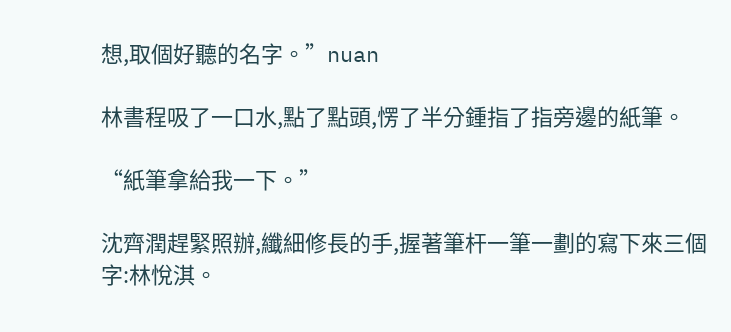想,取個好聽的名字。”nuan

林書程吸了一口水,點了點頭,愣了半分鍾指了指旁邊的紙筆。

“紙筆拿給我一下。”

沈齊潤趕緊照辦,纖細修長的手,握著筆杆一筆一劃的寫下來三個字:林悅淇。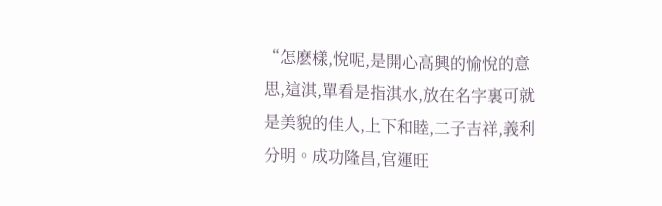“怎麽樣,悅呢,是開心高興的愉悅的意思,這淇,單看是指淇水,放在名字裏可就是美貌的佳人,上下和睦,二子吉祥,義利分明。成功隆昌,官運旺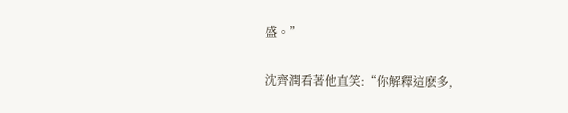盛。”

沈齊潤看著他直笑:“你解釋這麽多,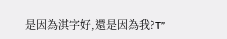是因為淇字好,還是因為我?T”